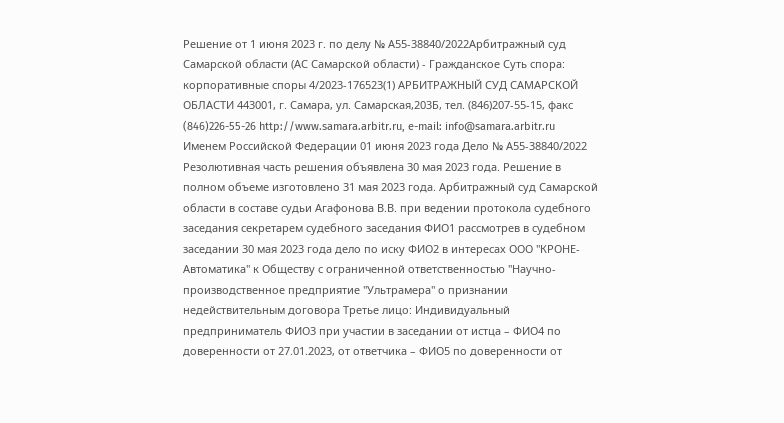Решение от 1 июня 2023 г. по делу № А55-38840/2022Арбитражный суд Самарской области (АС Самарской области) - Гражданское Суть спора: корпоративные споры 4/2023-176523(1) АРБИТРАЖНЫЙ СУД САМАРСКОЙ ОБЛАСТИ 443001, г. Самара, ул. Самарская,203Б, тел. (846)207-55-15, факс (846)226-55-26 http://www.samara.arbitr.ru, e-mail: info@samara.arbitr.ru Именем Российской Федерации 01 июня 2023 года Дело № А55-38840/2022 Резолютивная часть решения объявлена 30 мая 2023 года. Решение в полном объеме изготовлено 31 мая 2023 года. Арбитражный суд Самарской области в составе судьи Агафонова В.В. при ведении протокола судебного заседания секретарем судебного заседания ФИО1 рассмотрев в судебном заседании 30 мая 2023 года дело по иску ФИО2 в интересах ООО "КРОНЕ-Автоматика" к Обществу с ограниченной ответственностью "Научно-производственное предприятие "Ультрамера" о признании недействительным договора Третье лицо: Индивидуальный предприниматель ФИО3 при участии в заседании от истца – ФИО4 по доверенности от 27.01.2023, от ответчика – ФИО5 по доверенности от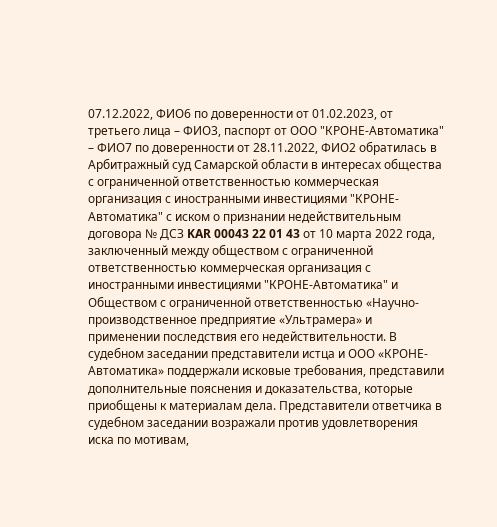07.12.2022, ФИО6 по доверенности от 01.02.2023, от третьего лица – ФИО3, паспорт от ООО "КРОНЕ-Автоматика" – ФИО7 по доверенности от 28.11.2022, ФИО2 обратилась в Арбитражный суд Самарской области в интересах общества с ограниченной ответственностью коммерческая организация с иностранными инвестициями "КРОНЕ-Автоматика" с иском о признании недействительным договора № ДСЗ KAR 00043 22 01 43 от 10 марта 2022 года, заключенный между обществом с ограниченной ответственностью коммерческая организация с иностранными инвестициями "КРОНЕ-Автоматика" и Обществом с ограниченной ответственностью «Научно-производственное предприятие «Ультрамера» и применении последствия его недействительности. В судебном заседании представители истца и ООО «КРОНЕ-Автоматика» поддержали исковые требования, представили дополнительные пояснения и доказательства, которые приобщены к материалам дела. Представители ответчика в судебном заседании возражали против удовлетворения иска по мотивам,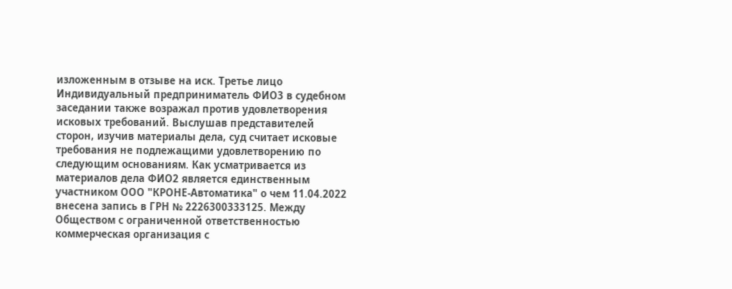изложенным в отзыве на иск. Третье лицо Индивидуальный предприниматель ФИО3 в судебном заседании также возражал против удовлетворения исковых требований. Выслушав представителей сторон, изучив материалы дела, суд считает исковые требования не подлежащими удовлетворению по следующим основаниям. Как усматривается из материалов дела ФИО2 является единственным участником ООО "КРОНЕ-Автоматика" о чем 11.04.2022 внесена запись в ГРН № 2226300333125. Между Обществом с ограниченной ответственностью коммерческая организация с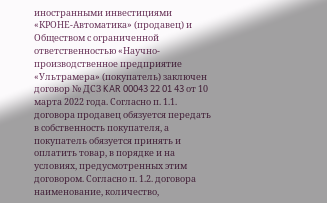иностранными инвестициями «КРОНЕ-Автоматика» (продавец) и Обществом с ограниченной ответственностью «Научно-производственное предприятие «Ультрамера» (покупатель) заключен договор № ДСЗ KAR 00043 22 01 43 от 10 марта 2022 года. Согласно п. 1.1. договора продавец обязуется передать в собственность покупателя, а покупатель обязуется принять и оплатить товар, в порядке и на условиях, предусмотренных этим договором. Согласно п. 1.2. договора наименование, количество,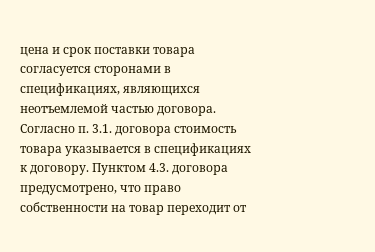цена и срок поставки товара согласуется сторонами в спецификациях, являющихся неотъемлемой частью договора. Согласно п. 3.1. договора стоимость товара указывается в спецификациях к договору. Пунктом 4.3. договора предусмотрено, что право собственности на товар переходит от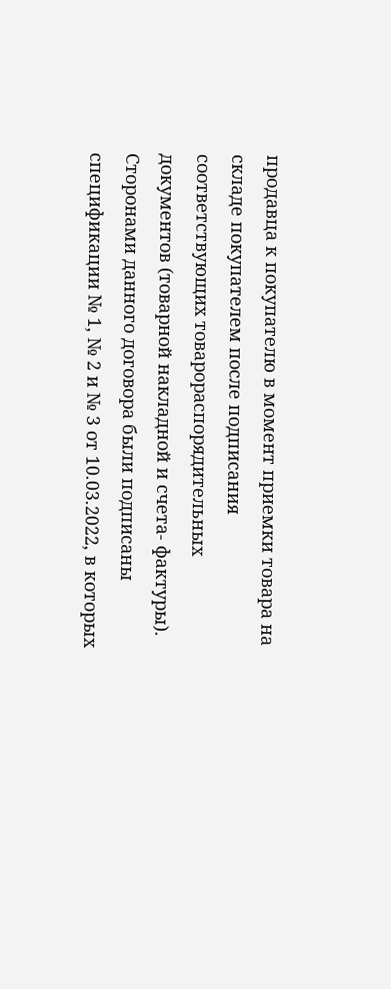продавца к покупателю в момент приемки товара на складе покупателем после подписания соответствующих товарораспорядительных документов (товарной накладной и счета- фактуры). Сторонами данного договора были подписаны спецификации № 1, № 2 и № 3 от 10.03.2022, в которых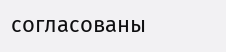согласованы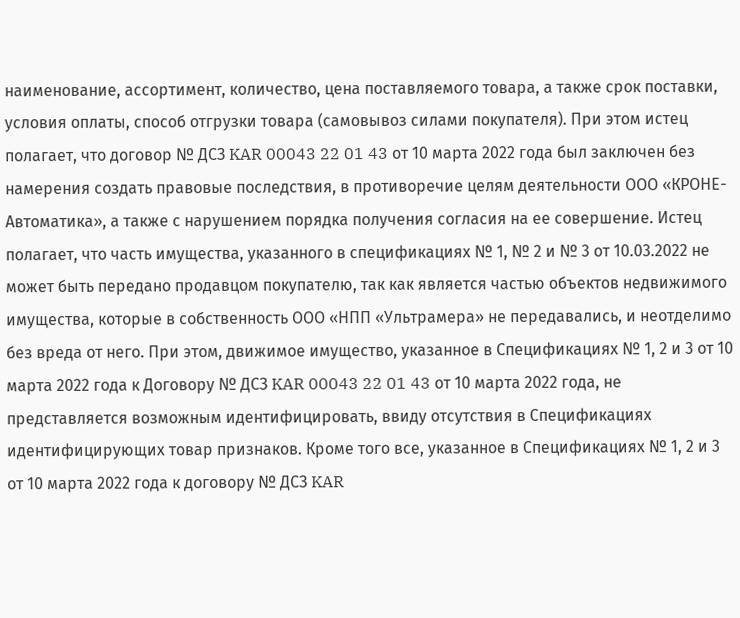наименование, ассортимент, количество, цена поставляемого товара, а также срок поставки, условия оплаты, способ отгрузки товара (самовывоз силами покупателя). При этом истец полагает, что договор № ДСЗ KAR 00043 22 01 43 от 10 марта 2022 года был заключен без намерения создать правовые последствия, в противоречие целям деятельности ООО «КРОНЕ-Автоматика», а также с нарушением порядка получения согласия на ее совершение. Истец полагает, что часть имущества, указанного в спецификациях № 1, № 2 и № 3 от 10.03.2022 не может быть передано продавцом покупателю, так как является частью объектов недвижимого имущества, которые в собственность ООО «НПП «Ультрамера» не передавались, и неотделимо без вреда от него. При этом, движимое имущество, указанное в Спецификациях № 1, 2 и 3 от 10 марта 2022 года к Договору № ДСЗ KAR 00043 22 01 43 от 10 марта 2022 года, не представляется возможным идентифицировать, ввиду отсутствия в Спецификациях идентифицирующих товар признаков. Кроме того все, указанное в Спецификациях № 1, 2 и 3 от 10 марта 2022 года к договору № ДСЗ KAR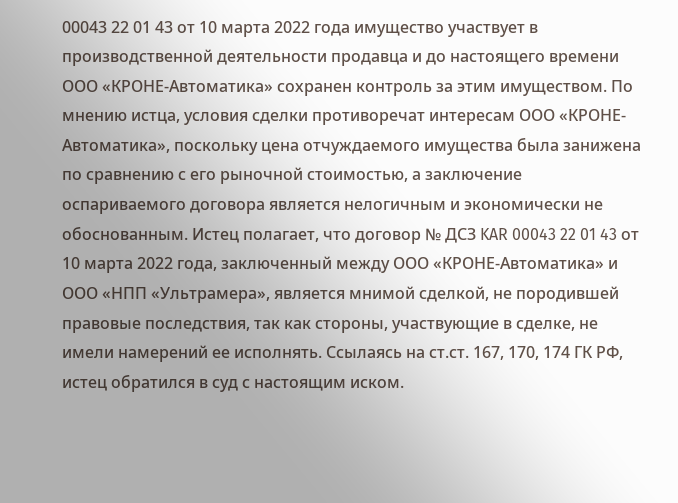00043 22 01 43 от 10 марта 2022 года имущество участвует в производственной деятельности продавца и до настоящего времени ООО «КРОНЕ-Автоматика» сохранен контроль за этим имуществом. По мнению истца, условия сделки противоречат интересам ООО «КРОНЕ-Автоматика», поскольку цена отчуждаемого имущества была занижена по сравнению с его рыночной стоимостью, а заключение оспариваемого договора является нелогичным и экономически не обоснованным. Истец полагает, что договор № ДСЗ KAR 00043 22 01 43 от 10 марта 2022 года, заключенный между ООО «КРОНЕ-Автоматика» и ООО «НПП «Ультрамера», является мнимой сделкой, не породившей правовые последствия, так как стороны, участвующие в сделке, не имели намерений ее исполнять. Ссылаясь на ст.ст. 167, 170, 174 ГК РФ, истец обратился в суд с настоящим иском.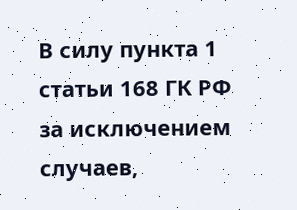В силу пункта 1 статьи 168 ГК РФ за исключением случаев,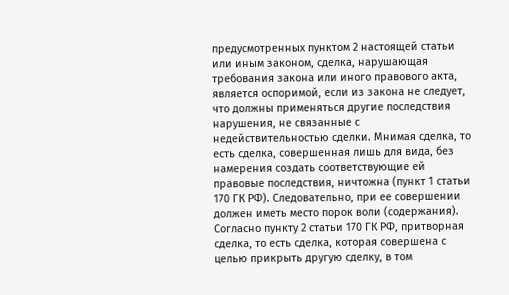предусмотренных пунктом 2 настоящей статьи или иным законом, сделка, нарушающая требования закона или иного правового акта, является оспоримой, если из закона не следует, что должны применяться другие последствия нарушения, не связанные с недействительностью сделки. Мнимая сделка, то есть сделка, совершенная лишь для вида, без намерения создать соответствующие ей правовые последствия, ничтожна (пункт 1 статьи 170 ГК РФ). Следовательно, при ее совершении должен иметь место порок воли (содержания). Согласно пункту 2 статьи 170 ГК РФ, притворная сделка, то есть сделка, которая совершена с целью прикрыть другую сделку, в том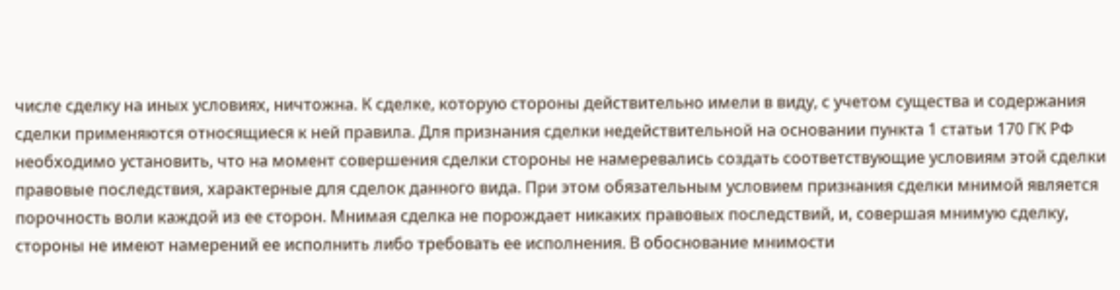числе сделку на иных условиях, ничтожна. К сделке, которую стороны действительно имели в виду, с учетом существа и содержания сделки применяются относящиеся к ней правила. Для признания сделки недействительной на основании пункта 1 статьи 170 ГК РФ необходимо установить, что на момент совершения сделки стороны не намеревались создать соответствующие условиям этой сделки правовые последствия, характерные для сделок данного вида. При этом обязательным условием признания сделки мнимой является порочность воли каждой из ее сторон. Мнимая сделка не порождает никаких правовых последствий, и, совершая мнимую сделку, стороны не имеют намерений ее исполнить либо требовать ее исполнения. В обоснование мнимости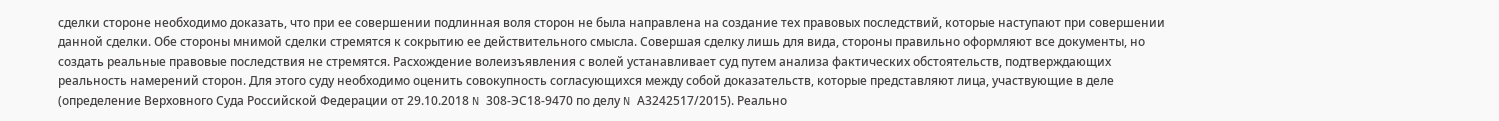сделки стороне необходимо доказать, что при ее совершении подлинная воля сторон не была направлена на создание тех правовых последствий, которые наступают при совершении данной сделки. Обе стороны мнимой сделки стремятся к сокрытию ее действительного смысла. Совершая сделку лишь для вида, стороны правильно оформляют все документы, но создать реальные правовые последствия не стремятся. Расхождение волеизъявления с волей устанавливает суд путем анализа фактических обстоятельств, подтверждающих реальность намерений сторон. Для этого суду необходимо оценить совокупность согласующихся между собой доказательств, которые представляют лица, участвующие в деле (определение Верховного Суда Российской Федерации от 29.10.2018 N 308-ЭС18-9470 по делу N А3242517/2015). Реально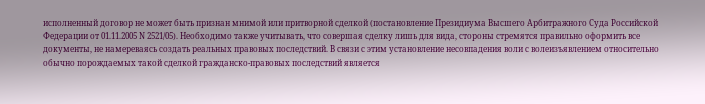исполненный договор не может быть признан мнимой или притворной сделкой (постановление Президиума Высшего Арбитражного Суда Российской Федерации от 01.11.2005 N 2521/05). Необходимо также учитывать, что совершая сделку лишь для вида, стороны стремятся правильно оформить все документы, не намереваясь создать реальных правовых последствий. В связи с этим установление несовпадения воли с волеизъявлением относительно обычно порождаемых такой сделкой гражданско-правовых последствий является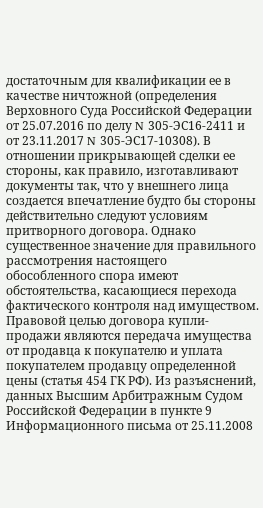достаточным для квалификации ее в качестве ничтожной (определения Верховного Суда Российской Федерации от 25.07.2016 по делу N 305-ЭС16-2411 и от 23.11.2017 N 305-ЭС17-10308). В отношении прикрывающей сделки ее стороны, как правило, изготавливают документы так, что у внешнего лица создается впечатление будто бы стороны действительно следуют условиям притворного договора. Однако существенное значение для правильного рассмотрения настоящего обособленного спора имеют обстоятельства, касающиеся перехода фактического контроля над имуществом. Правовой целью договора купли-продажи являются передача имущества от продавца к покупателю и уплата покупателем продавцу определенной цены (статья 454 ГК РФ). Из разъяснений, данных Высшим Арбитражным Судом Российской Федерации в пункте 9 Информационного письма от 25.11.2008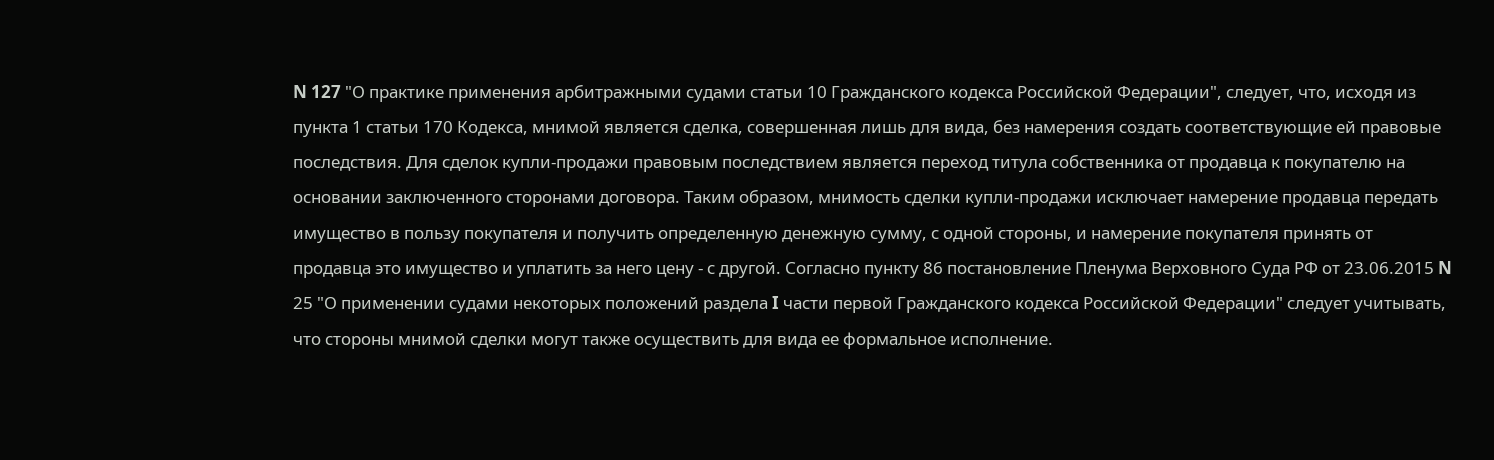N 127 "О практике применения арбитражными судами статьи 10 Гражданского кодекса Российской Федерации", следует, что, исходя из пункта 1 статьи 170 Кодекса, мнимой является сделка, совершенная лишь для вида, без намерения создать соответствующие ей правовые последствия. Для сделок купли-продажи правовым последствием является переход титула собственника от продавца к покупателю на основании заключенного сторонами договора. Таким образом, мнимость сделки купли-продажи исключает намерение продавца передать имущество в пользу покупателя и получить определенную денежную сумму, с одной стороны, и намерение покупателя принять от продавца это имущество и уплатить за него цену - с другой. Согласно пункту 86 постановление Пленума Верховного Суда РФ от 23.06.2015 N 25 "О применении судами некоторых положений раздела I части первой Гражданского кодекса Российской Федерации" следует учитывать, что стороны мнимой сделки могут также осуществить для вида ее формальное исполнение.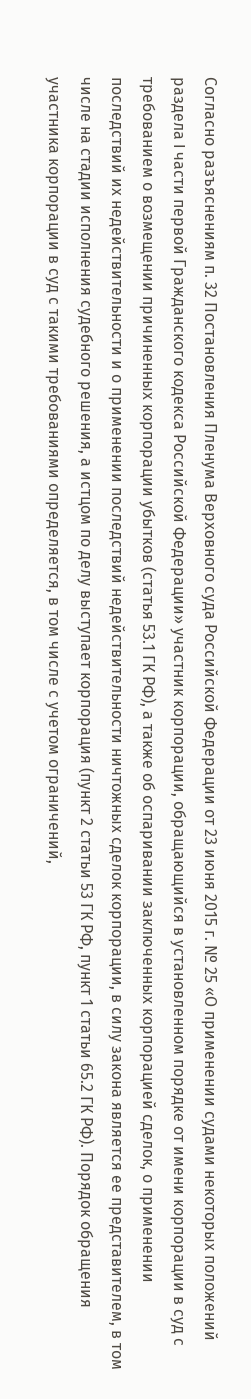Согласно разъяснениям п. 32 Постановления Пленума Верховного суда Российской Федерации от 23 июня 2015 г. № 25 «О применении судами некоторых положений раздела I части первой Гражданского кодекса Российской Федерации» участник корпорации, обращающийся в установленном порядке от имени корпорации в суд с требованием о возмещении причиненных корпорации убытков (статья 53.1 ГК РФ), а также об оспаривании заключенных корпорацией сделок, о применении последствий их недействительности и о применении последствий недействительности ничтожных сделок корпорации, в силу закона является ее представителем, в том числе на стадии исполнения судебного решения, а истцом по делу выступает корпорация (пункт 2 статьи 53 ГК РФ, пункт 1 статьи 65.2 ГК РФ). Порядок обращения участника корпорации в суд с такими требованиями определяется, в том числе с учетом ограничений,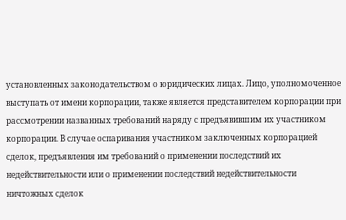установленных законодательством о юридических лицах. Лицо, уполномоченное выступать от имени корпорации, также является представителем корпорации при рассмотрении названных требований наряду с предъявившим их участником корпорации. В случае оспаривания участником заключенных корпорацией сделок, предъявления им требований о применении последствий их недействительности или о применении последствий недействительности ничтожных сделок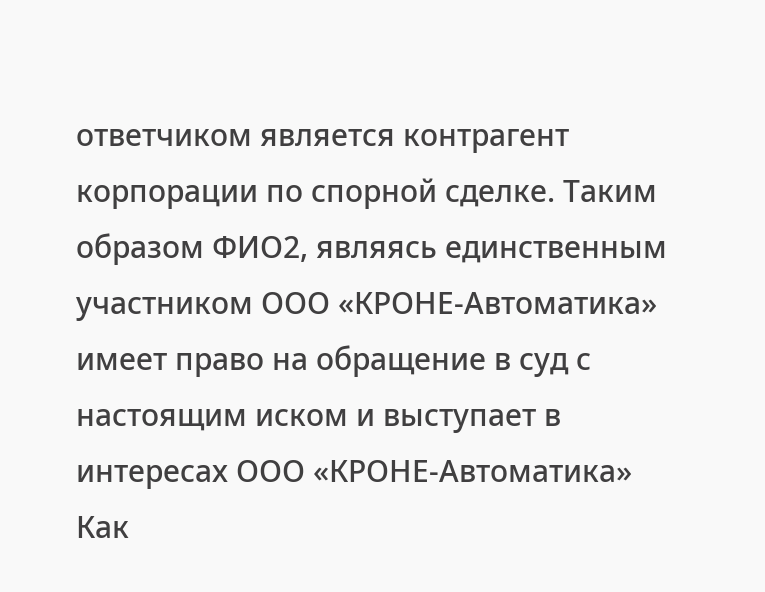ответчиком является контрагент корпорации по спорной сделке. Таким образом ФИО2, являясь единственным участником ООО «КРОНЕ-Автоматика» имеет право на обращение в суд с настоящим иском и выступает в интересах ООО «КРОНЕ-Автоматика» Как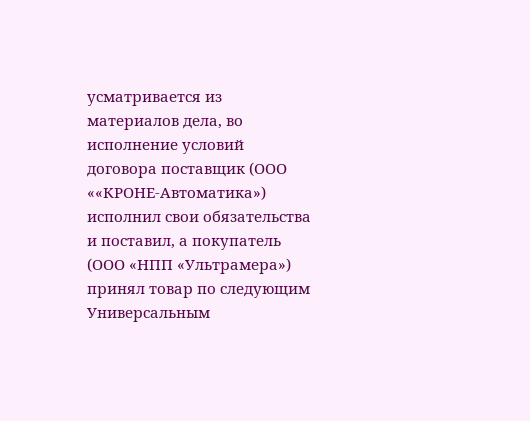усматривается из материалов дела, во исполнение условий договора поставщик (ООО ««КРОНЕ-Автоматика») исполнил свои обязательства и поставил, а покупатель (ООО «НПП «Ультрамера») принял товар по следующим Универсальным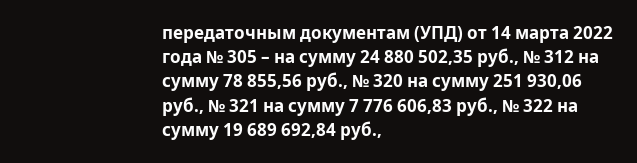передаточным документам (УПД) от 14 марта 2022 года № 305 – на сумму 24 880 502,35 руб., № 312 на сумму 78 855,56 руб., № 320 на сумму 251 930,06 руб., № 321 на сумму 7 776 606,83 руб., № 322 на сумму 19 689 692,84 руб.,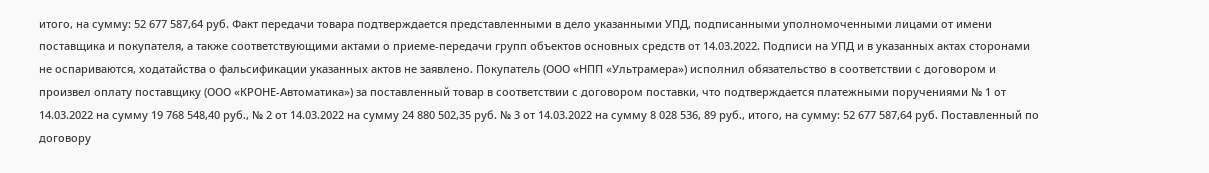итого, на сумму: 52 677 587,64 руб. Факт передачи товара подтверждается представленными в дело указанными УПД, подписанными уполномоченными лицами от имени поставщика и покупателя, а также соответствующими актами о приеме-передачи групп объектов основных средств от 14.03.2022. Подписи на УПД и в указанных актах сторонами не оспариваются, ходатайства о фальсификации указанных актов не заявлено. Покупатель (ООО «НПП «Ультрамера») исполнил обязательство в соответствии с договором и произвел оплату поставщику (ООО «КРОНЕ-Автоматика») за поставленный товар в соответствии с договором поставки, что подтверждается платежными поручениями № 1 от 14.03.2022 на сумму 19 768 548,40 руб., № 2 от 14.03.2022 на сумму 24 880 502,35 руб. № 3 от 14.03.2022 на сумму 8 028 536, 89 руб., итого, на сумму: 52 677 587,64 руб. Поставленный по договору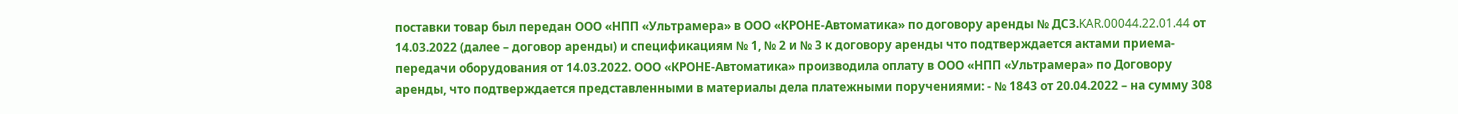поставки товар был передан ООО «НПП «Ультрамера» в ООО «КРОНЕ-Автоматика» по договору аренды № ДСЗ.KAR.00044.22.01.44 от 14.03.2022 (далее – договор аренды) и спецификациям № 1, № 2 и № 3 к договору аренды что подтверждается актами приема-передачи оборудования от 14.03.2022. ООО «КРОНЕ-Автоматика» производила оплату в ООО «НПП «Ультрамера» по Договору аренды, что подтверждается представленными в материалы дела платежными поручениями: - № 1843 от 20.04.2022 – на сумму 308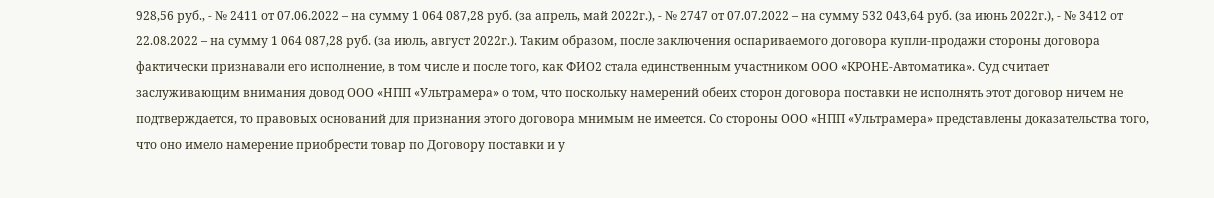928,56 руб., - № 2411 от 07.06.2022 – на сумму 1 064 087,28 руб. (за апрель, май 2022г.), - № 2747 от 07.07.2022 – на сумму 532 043,64 руб. (за июнь 2022г.), - № 3412 от 22.08.2022 – на сумму 1 064 087,28 руб. (за июль, август 2022г.). Таким образом, после заключения оспариваемого договора купли-продажи стороны договора фактически признавали его исполнение, в том числе и после того, как ФИО2 стала единственным участником ООО «КРОНЕ-Автоматика». Суд считает заслуживающим внимания довод ООО «НПП «Ультрамера» о том, что поскольку намерений обеих сторон договора поставки не исполнять этот договор ничем не подтверждается, то правовых оснований для признания этого договора мнимым не имеется. Со стороны ООО «НПП «Ультрамера» представлены доказательства того, что оно имело намерение приобрести товар по Договору поставки и у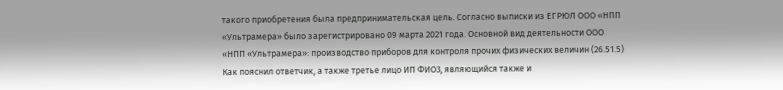такого приобретения была предпринимательская цель. Согласно выписки из ЕГРЮЛ ООО «НПП «Ультрамера» было зарегистрировано 09 марта 2021 года. Основной вид деятельности ООО «НПП «Ультрамера»: производство приборов для контроля прочих физических величин (26.51.5) Как пояснил ответчик, а также третье лицо ИП ФИО3, являющийся также и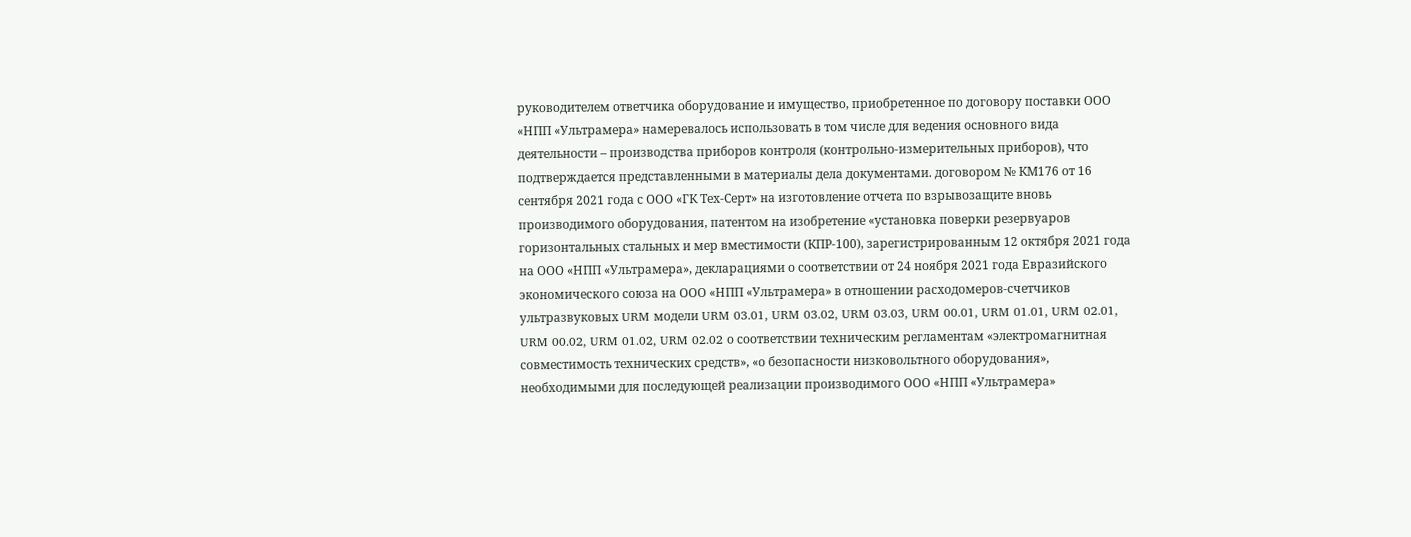руководителем ответчика оборудование и имущество, приобретенное по договору поставки ООО «НПП «Ультрамера» намеревалось использовать в том числе для ведения основного вида деятельности – производства приборов контроля (контрольно-измерительных приборов), что подтверждается представленными в материалы дела документами. договором № КМ176 от 16 сентября 2021 года с ООО «ГК Тех-Серт» на изготовление отчета по взрывозащите вновь производимого оборудования, патентом на изобретение «установка поверки резервуаров горизонтальных стальных и мер вместимости (КПР-100), зарегистрированным 12 октября 2021 года на ООО «НПП «Ультрамера», декларациями о соответствии от 24 ноября 2021 года Евразийского экономического союза на ООО «НПП «Ультрамера» в отношении расходомеров-счетчиков ультразвуковых URM модели URM 03.01, URM 03.02, URM 03.03, URM 00.01, URM 01.01, URM 02.01, URM 00.02, URM 01.02, URM 02.02 о соответствии техническим регламентам «электромагнитная совместимость технических средств», «о безопасности низковольтного оборудования», необходимыми для последующей реализации производимого ООО «НПП «Ультрамера»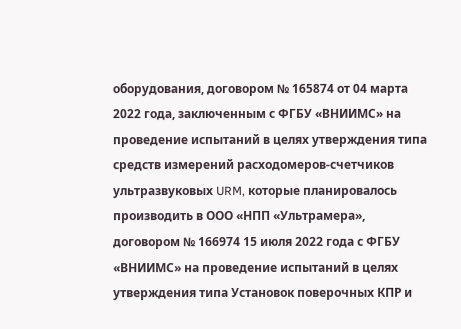оборудования, договором № 165874 от 04 марта 2022 года, заключенным с ФГБУ «ВНИИМС» на проведение испытаний в целях утверждения типа средств измерений расходомеров-счетчиков ультразвуковых URM, которые планировалось производить в ООО «НПП «Ультрамера», договором № 166974 15 июля 2022 года с ФГБУ «ВНИИМС» на проведение испытаний в целях утверждения типа Установок поверочных КПР и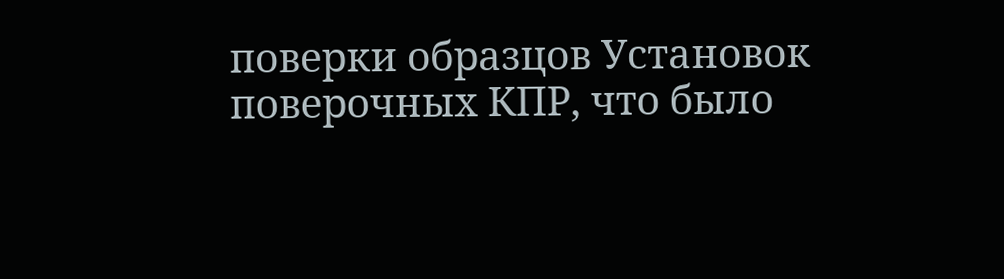поверки образцов Установок поверочных КПР, что было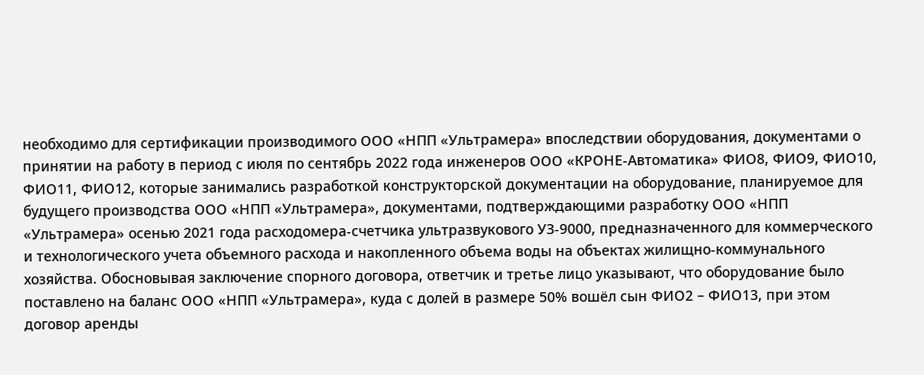необходимо для сертификации производимого ООО «НПП «Ультрамера» впоследствии оборудования, документами о принятии на работу в период с июля по сентябрь 2022 года инженеров ООО «КРОНЕ-Автоматика» ФИО8, ФИО9, ФИО10, ФИО11, ФИО12, которые занимались разработкой конструкторской документации на оборудование, планируемое для будущего производства ООО «НПП «Ультрамера», документами, подтверждающими разработку ООО «НПП «Ультрамера» осенью 2021 года расходомера-счетчика ультразвукового УЗ-9000, предназначенного для коммерческого и технологического учета объемного расхода и накопленного объема воды на объектах жилищно-коммунального хозяйства. Обосновывая заключение спорного договора, ответчик и третье лицо указывают, что оборудование было поставлено на баланс ООО «НПП «Ультрамера», куда с долей в размере 50% вошёл сын ФИО2 – ФИО13, при этом договор аренды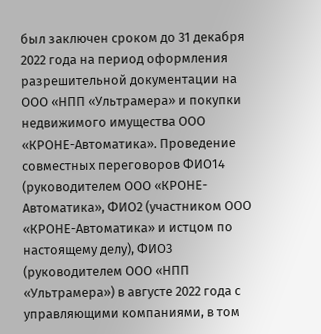был заключен сроком до 31 декабря 2022 года на период оформления разрешительной документации на ООО «НПП «Ультрамера» и покупки недвижимого имущества ООО «КРОНЕ-Автоматика». Проведение совместных переговоров ФИО14 (руководителем ООО «КРОНЕ- Автоматика», ФИО2 (участником ООО «КРОНЕ-Автоматика» и истцом по настоящему делу), ФИО3 (руководителем ООО «НПП «Ультрамера») в августе 2022 года с управляющими компаниями, в том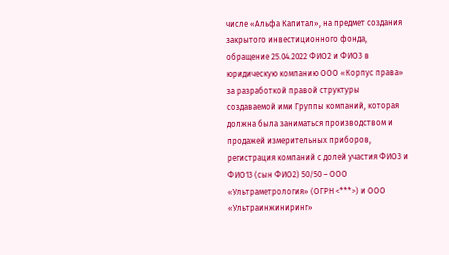числе «Альфа Капитал», на предмет создания закрытого инвестиционного фонда, обращение 25.04.2022 ФИО2 и ФИО3 в юридическую компанию ООО «Корпус права» за разработкой правой структуры создаваемой ими Группы компаний, которая должна была заниматься производством и продажей измерительных приборов, регистрация компаний с долей участия ФИО3 и ФИО13 (сын ФИО2) 50/50 – ООО «Ультраметрология» (ОГРН <***>) и ООО «Ультраинжиниринг»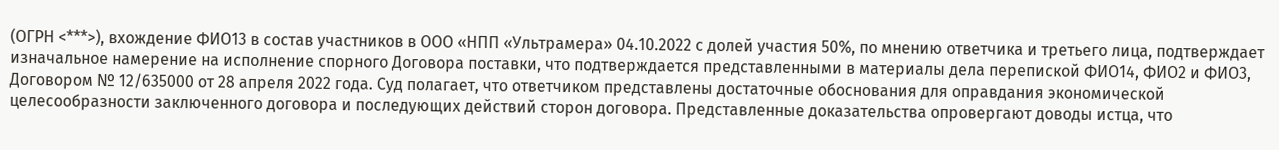(ОГРН <***>), вхождение ФИО13 в состав участников в ООО «НПП «Ультрамера» 04.10.2022 с долей участия 50%, по мнению ответчика и третьего лица, подтверждает изначальное намерение на исполнение спорного Договора поставки, что подтверждается представленными в материалы дела перепиской ФИО14, ФИО2 и ФИО3, Договором № 12/635000 от 28 апреля 2022 года. Суд полагает, что ответчиком представлены достаточные обоснования для оправдания экономической целесообразности заключенного договора и последующих действий сторон договора. Представленные доказательства опровергают доводы истца, что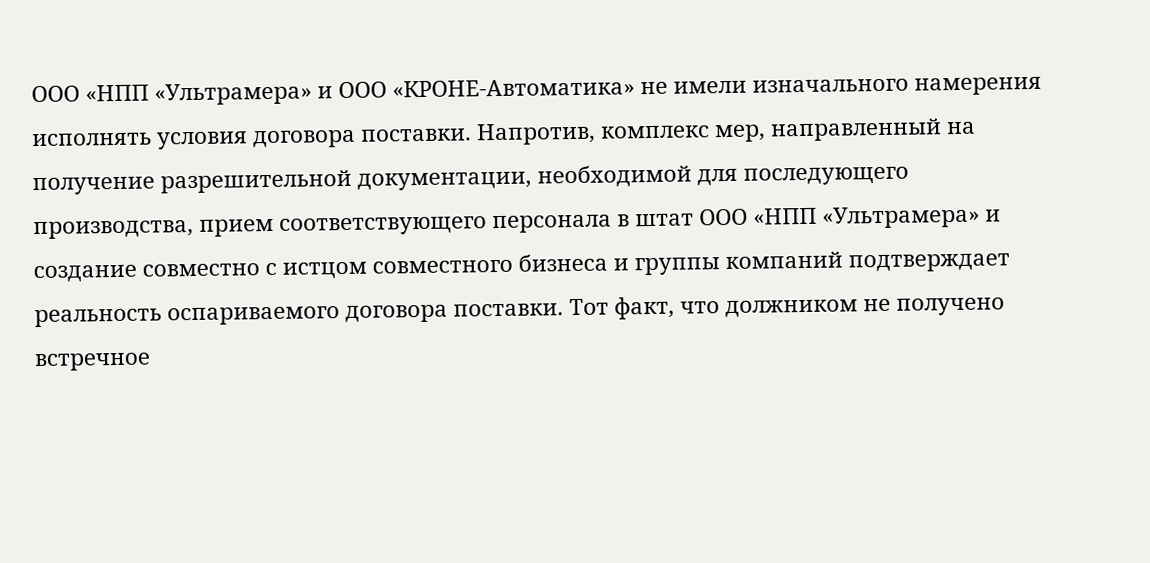ООО «НПП «Ультрамера» и ООО «КРОНЕ-Автоматика» не имели изначального намерения исполнять условия договора поставки. Напротив, комплекс мер, направленный на получение разрешительной документации, необходимой для последующего производства, прием соответствующего персонала в штат ООО «НПП «Ультрамера» и создание совместно с истцом совместного бизнеса и группы компаний подтверждает реальность оспариваемого договора поставки. Тот факт, что должником не получено встречное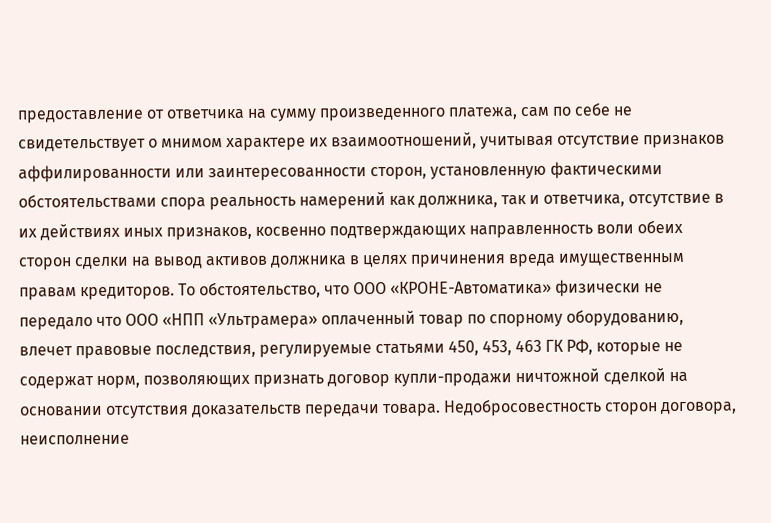предоставление от ответчика на сумму произведенного платежа, сам по себе не свидетельствует о мнимом характере их взаимоотношений, учитывая отсутствие признаков аффилированности или заинтересованности сторон, установленную фактическими обстоятельствами спора реальность намерений как должника, так и ответчика, отсутствие в их действиях иных признаков, косвенно подтверждающих направленность воли обеих сторон сделки на вывод активов должника в целях причинения вреда имущественным правам кредиторов. То обстоятельство, что ООО «КРОНЕ-Автоматика» физически не передало что ООО «НПП «Ультрамера» оплаченный товар по спорному оборудованию, влечет правовые последствия, регулируемые статьями 450, 453, 463 ГК РФ, которые не содержат норм, позволяющих признать договор купли-продажи ничтожной сделкой на основании отсутствия доказательств передачи товара. Недобросовестность сторон договора, неисполнение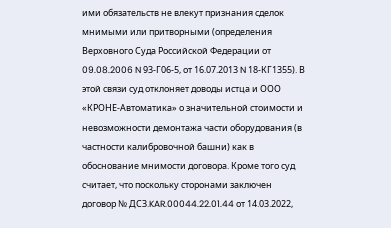ими обязательств не влекут признания сделок мнимыми или притворными (определения Верховного Суда Российской Федерации от 09.08.2006 N 93-Г06-5, от 16.07.2013 N 18-КГ1355). В этой связи суд отклоняет доводы истца и ООО «КРОНЕ-Автоматика» о значительной стоимости и невозможности демонтажа части оборудования (в частности калибровочной башни) как в обоснование мнимости договора. Кроме того суд считает, что поскольку сторонами заключен договор № ДСЗ.KAR.00044.22.01.44 от 14.03.2022,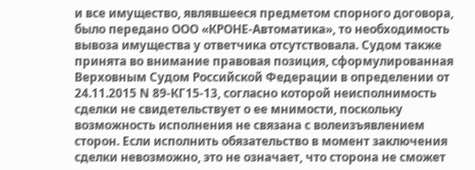и все имущество, являвшееся предметом спорного договора, было передано ООО «КРОНЕ-Автоматика», то необходимость вывоза имущества у ответчика отсутствовала. Судом также принята во внимание правовая позиция, сформулированная Верховным Судом Российской Федерации в определении от 24.11.2015 N 89-КГ15-13, согласно которой неисполнимость сделки не свидетельствует о ее мнимости, поскольку возможность исполнения не связана с волеизъявлением сторон. Если исполнить обязательство в момент заключения сделки невозможно, это не означает, что сторона не сможет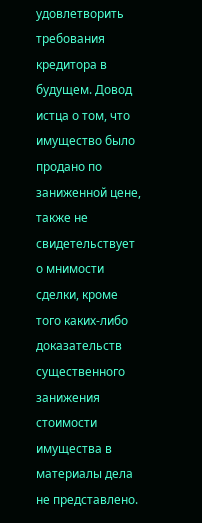удовлетворить требования кредитора в будущем. Довод истца о том, что имущество было продано по заниженной цене, также не свидетельствует о мнимости сделки, кроме того каких-либо доказательств существенного занижения стоимости имущества в материалы дела не представлено.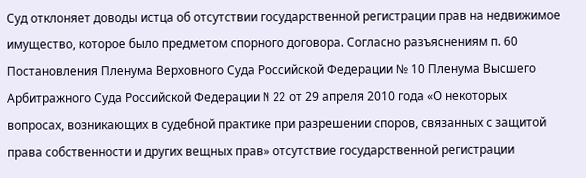Суд отклоняет доводы истца об отсутствии государственной регистрации прав на недвижимое имущество, которое было предметом спорного договора. Согласно разъяснениям п. 60 Постановления Пленума Верховного Суда Российской Федерации № 10 Пленума Высшего Арбитражного Суда Российской Федерации N 22 от 29 апреля 2010 года «О некоторых вопросах, возникающих в судебной практике при разрешении споров, связанных с защитой права собственности и других вещных прав» отсутствие государственной регистрации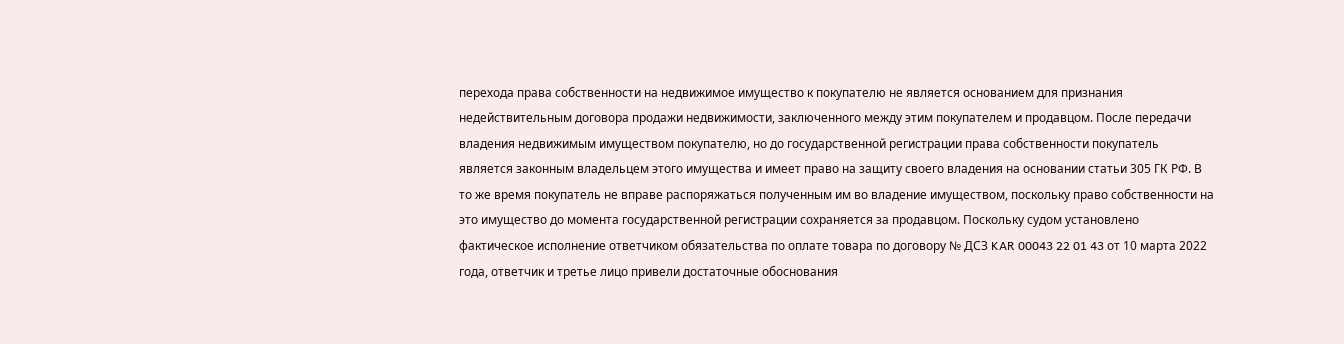перехода права собственности на недвижимое имущество к покупателю не является основанием для признания недействительным договора продажи недвижимости, заключенного между этим покупателем и продавцом. После передачи владения недвижимым имуществом покупателю, но до государственной регистрации права собственности покупатель является законным владельцем этого имущества и имеет право на защиту своего владения на основании статьи 305 ГК РФ. В то же время покупатель не вправе распоряжаться полученным им во владение имуществом, поскольку право собственности на это имущество до момента государственной регистрации сохраняется за продавцом. Поскольку судом установлено фактическое исполнение ответчиком обязательства по оплате товара по договору № ДСЗ KAR 00043 22 01 43 от 10 марта 2022 года, ответчик и третье лицо привели достаточные обоснования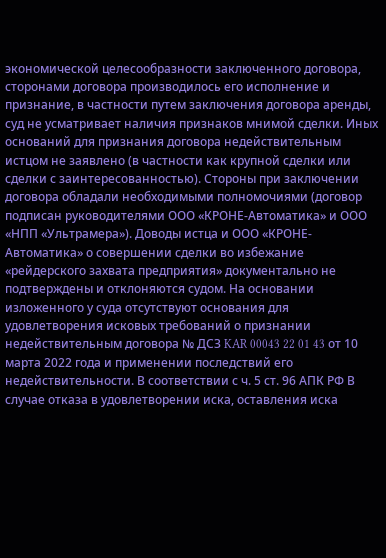экономической целесообразности заключенного договора, сторонами договора производилось его исполнение и признание, в частности путем заключения договора аренды, суд не усматривает наличия признаков мнимой сделки. Иных оснований для признания договора недействительным истцом не заявлено (в частности как крупной сделки или сделки с заинтересованностью). Стороны при заключении договора обладали необходимыми полномочиями (договор подписан руководителями ООО «КРОНЕ-Автоматика» и ООО «НПП «Ультрамера»). Доводы истца и ООО «КРОНЕ-Автоматика» о совершении сделки во избежание «рейдерского захвата предприятия» документально не подтверждены и отклоняются судом. На основании изложенного у суда отсутствуют основания для удовлетворения исковых требований о признании недействительным договора № ДСЗ KAR 00043 22 01 43 от 10 марта 2022 года и применении последствий его недействительности. В соответствии с ч. 5 ст. 96 АПК РФ В случае отказа в удовлетворении иска, оставления иска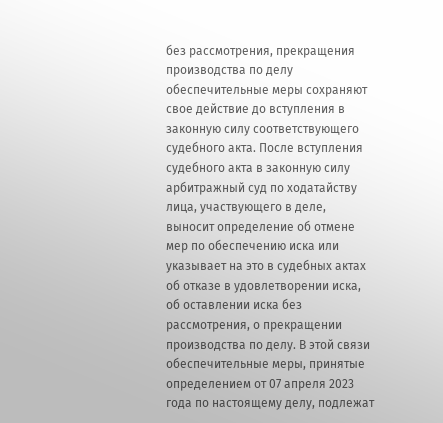без рассмотрения, прекращения производства по делу обеспечительные меры сохраняют свое действие до вступления в законную силу соответствующего судебного акта. После вступления судебного акта в законную силу арбитражный суд по ходатайству лица, участвующего в деле, выносит определение об отмене мер по обеспечению иска или указывает на это в судебных актах об отказе в удовлетворении иска, об оставлении иска без рассмотрения, о прекращении производства по делу. В этой связи обеспечительные меры, принятые определением от 07 апреля 2023 года по настоящему делу, подлежат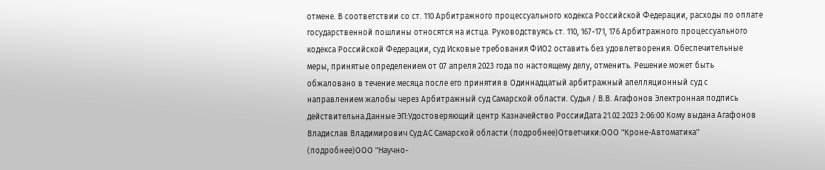отмене. В соответствии со ст. 110 Арбитражного процессуального кодекса Российской Федерации, расходы по оплате государственной пошлины относятся на истца. Руководствуясь ст. 110, 167-171, 176 Арбитражного процессуального кодекса Российской Федерации, суд Исковые требования ФИО2 оставить без удовлетворения. Обеспечительные меры, принятые определением от 07 апреля 2023 года по настоящему делу, отменить. Решение может быть обжаловано в течение месяца после его принятия в Одиннадцатый арбитражный апелляционный суд с направлением жалобы через Арбитражный суд Самарской области. Судья / В.В. Агафонов Электронная подпись действительна.Данные ЭП:Удостоверяющий центр Казначейство РоссииДата 21.02.2023 2:06:00 Кому выдана Агафонов Владислав Владимирович Суд:АС Самарской области (подробнее)Ответчики:ООО "Кроне-Автоматика" (подробнее)ООО "Научно-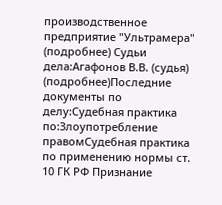производственное предприятие "Ультрамера" (подробнее) Судьи дела:Агафонов В.В. (судья) (подробнее)Последние документы по делу:Судебная практика по:Злоупотребление правомСудебная практика по применению нормы ст. 10 ГК РФ Признание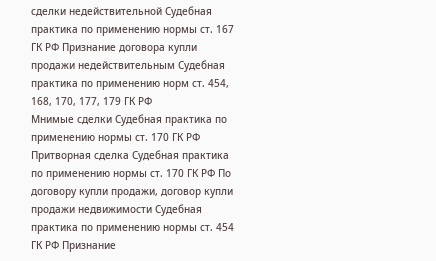сделки недействительной Судебная практика по применению нормы ст. 167 ГК РФ Признание договора купли продажи недействительным Судебная практика по применению норм ст. 454, 168, 170, 177, 179 ГК РФ
Мнимые сделки Судебная практика по применению нормы ст. 170 ГК РФ Притворная сделка Судебная практика по применению нормы ст. 170 ГК РФ По договору купли продажи, договор купли продажи недвижимости Судебная практика по применению нормы ст. 454 ГК РФ Признание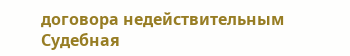договора недействительным Судебная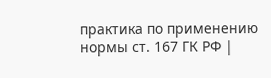практика по применению нормы ст. 167 ГК РФ |